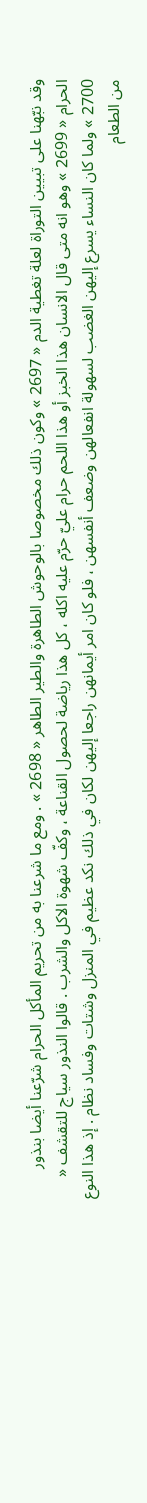وقد نبّهنا على تبيين التوراة لعلة تغطية الدم « 2697 » وكون ذلك مخصوصا بالوحوش الطاهرة والطير الطاهر « 2698 » . ومع ما شرعنا به من تحريم المأكل الحرام شرّعنا أيضا بنذور الحرام « 2699 » وهو انه متى قال الانسان هذا الخبز أو هذا اللحم حرام عليّ حرّم عليه اكله ، كل هذا رياضة لحصول القناعة ، وكفّ شهوة الاكل والشرب . قالوا النذور سياج للتقشف « 2700 » ولما كان النساء يسرع إليهن الغضب لسهولة انفعالهن وضعف أنفسهن ، فلو كان امر أيمانهن راجعا إليهن لكان في ذلك نكد عظيم في المنزل وشتات وفساد نظام . إذ هذا النوع من الطعام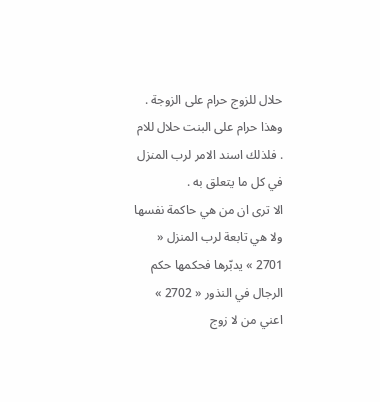حلال للزوج حرام على الزوجة . وهذا حرام على البنت حلال للام . فلذلك اسند الامر لرب المنزل في كل ما يتعلق به .
الا ترى ان من هي حاكمة نفسها ولا هي تابعة لرب المنزل « 2701 » يدبّرها فحكمها حكم الرجال في النذور « 2702 » اعني من لا زوج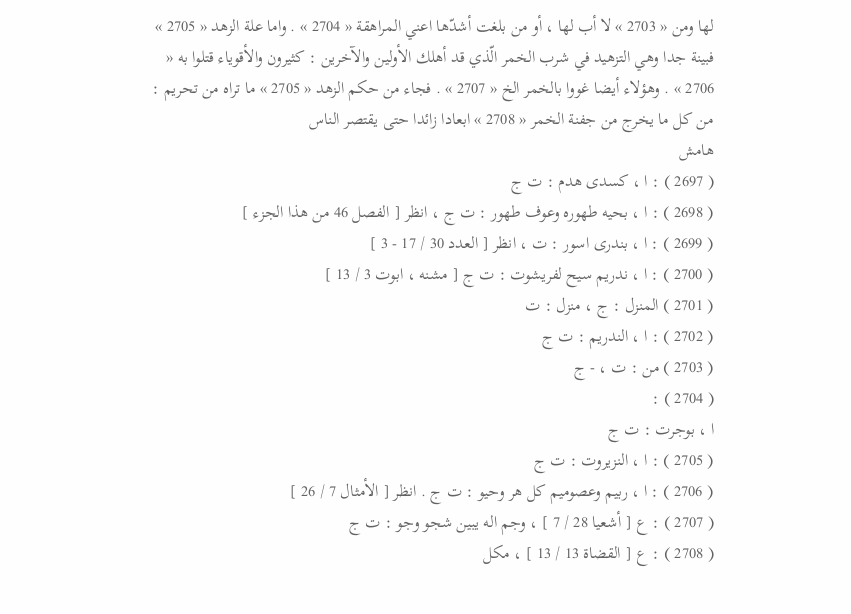لها ومن « 2703 » لا أب لها ، أو من بلغت أشدّها اعني المراهقة « 2704 » . واما علة الزهد « 2705 » فبينة جدا وهي التزهيد في شرب الخمر الّذي قد أهلك الأولين والآخرين : كثيرون والأقوياء قتلوا به « 2706 » . وهؤلاء أيضا غووا بالخمر الخ « 2707 » . فجاء من حكم الزهد « 2705 » ما تراه من تحريم :
من كل ما يخرج من جفنة الخمر « 2708 » ابعادا زائدا حتى يقتصر الناس
هامش
( 2697 ) : ا ، كسدى هدم : ت ج
( 2698 ) : ا ، بحيه طهوره وعوف طهور : ت ج ، انظر [ الفصل 46 من هذا الجزء ]
( 2699 ) : ا ، بندرى اسور : ت ، انظر [ العدد 30 / 17 - 3 ]
( 2700 ) : ا ، ندريم سيح لفريشوت : ت ج [ مشنه ، ابوت 3 / 13 ]
( 2701 ) المنزل : ج ، منزل : ت
( 2702 ) : ا ، الندريم : ت ج
( 2703 ) من : ت ، - ج
( 2704 ) :
ا ، بوجرت : ت ج
( 2705 ) : ا ، النزيروت : ت ج
( 2706 ) : ا ، ربيم وعصوميم كل هر وحيو : ت ج . انظر [ الأمثال 7 / 26 ]
( 2707 ) : ع [ أشعيا 28 / 7 ] ، وجم اله يبين شجو وجو : ت ج
( 2708 ) : ع [ القضاة 13 / 13 ] ، مكل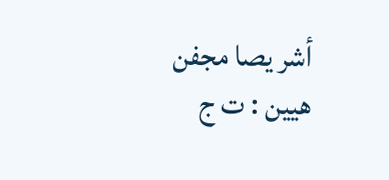أشر يصا مجفن هيين : ت ج